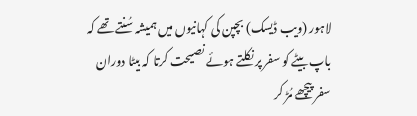لاہور (ویب ڈیسک) بچپن کی کہانیوں میں ہمیشہ سُنتے تھے کہ باپ بیٹے کو سفر پر نکلتے ہوئے نصیحت کرتا کہ بیٹا دوران سفر پیچھے مُڑ کر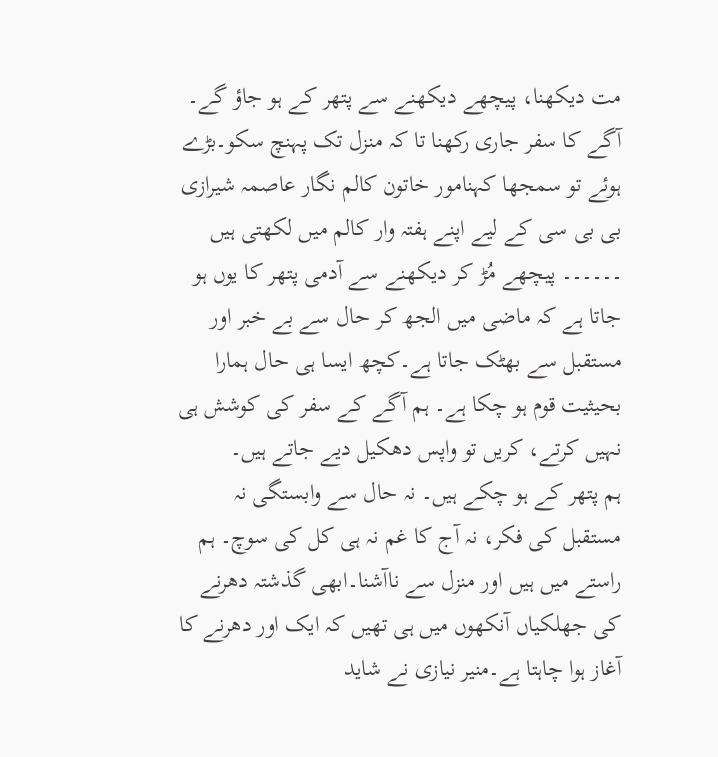مت دیکھنا، پیچھے دیکھنے سے پتھر کے ہو جاؤ گے۔ آگے کا سفر جاری رکھنا تا کہ منزل تک پہنچ سکو۔بڑے ہوئے تو سمجھا کہنامور خاتون کالم نگار عاصمہ شیرازی بی بی سی کے لیے اپنے ہفتہ وار کالم میں لکھتی ہیں ۔۔۔۔۔۔ پیچھے مُڑ کر دیکھنے سے آدمی پتھر کا یوں ہو جاتا ہے کہ ماضی میں الجھ کر حال سے بے خبر اور مستقبل سے بھٹک جاتا ہے۔کچھ ایسا ہی حال ہمارا بحیثیت قوم ہو چکا ہے۔ ہم آگے کے سفر کی کوشش ہی نہیں کرتے، کریں تو واپس دھکیل دیے جاتے ہیں۔
ہم پتھر کے ہو چکے ہیں۔ نہ حال سے وابستگی نہ مستقبل کی فکر، نہ آج کا غم نہ ہی کل کی سوچ۔ ہم راستے میں ہیں اور منزل سے ناآشنا۔ابھی گذشتہ دھرنے کی جھلکیاں آنکھوں میں ہی تھیں کہ ایک اور دھرنے کا آغاز ہوا چاہتا ہے۔منیر نیازی نے شاید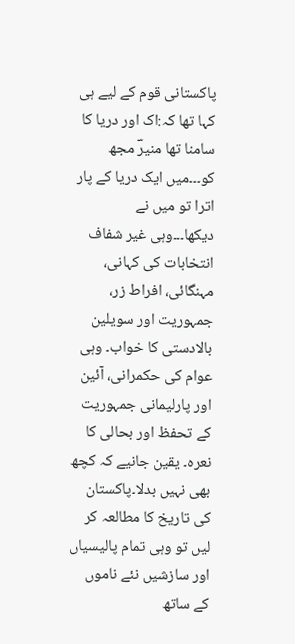پاکستانی قوم کے لیے ہی کہا تھا کہ:اک اور دریا کا سامنا تھا منیرؔ مجھ کو۔۔۔میں ایک دریا کے پار اترا تو میں نے دیکھا۔۔۔وہی غیر شفاف انتخابات کی کہانی، مہنگائی، افراط زر، جمہوریت اور سویلین بالادستی کا خواب۔ وہی عوام کی حکمرانی، آئین اور پارلیمانی جمہوریت کے تحفظ اور بحالی کا نعرہ۔ یقین جانیے کہ کچھ بھی نہیں بدلا۔پاکستان کی تاریخ کا مطالعہ کر لیں تو وہی تمام پالیسیاں اور سازشیں نئے ناموں کے ساتھ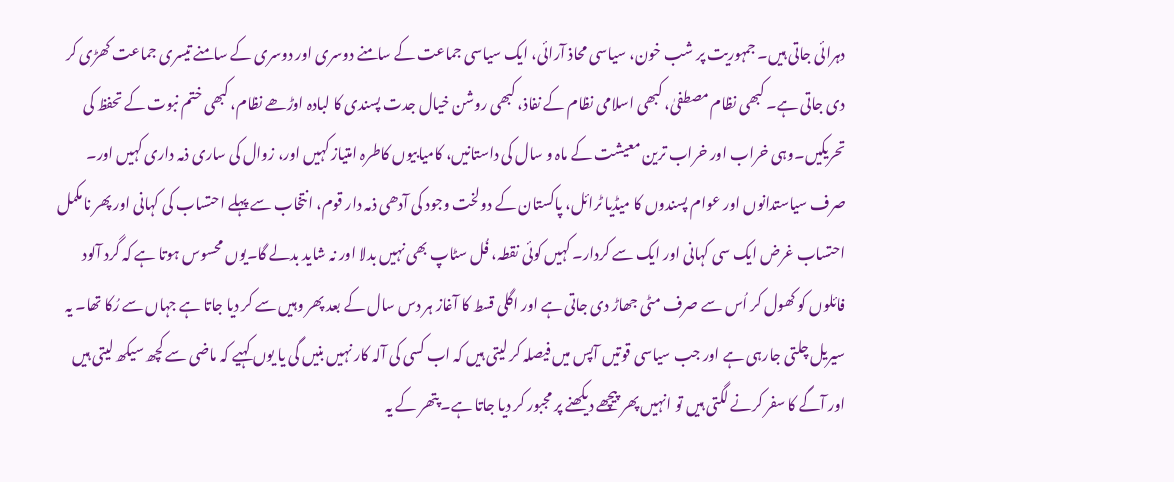دہرائی جاتی ہیں۔ جمہوریت پر شب خون، سیاسی محاذ آرائی، ایک سیاسی جماعت کے سامنے دوسری اور دوسری کے سامنے تیسری جماعت کھڑی کر دی جاتی ہے۔ کبھی نظام مصطفیٰ، کبھی اسلامی نظام کے نفاذ، کبھی روشن خیال جدت پسندی کا لبادہ اوڑھے نظام، کبھی ختم نبوت کے تحفظ کی تحریکیں۔وہی خراب اور خراب ترین معیشت کے ماہ و سال کی داستانیں، کامیابیوں کاطرہ امتیاز کہیں اور، زوال کی ساری ذمہ داری کہیں اور۔ صرف سیاستدانوں اور عوام پسندوں کا میڈیا ٹرائل، پاکستان کے دولخت وجود کی آدھی ذمہ دار قوم، انتخاب سے پہلے احتساب کی کہانی اور پھر نامکمل احتساب غرض ایک سی کہانی اور ایک سے کردار۔ کہیں کوئی نقطہ، فُل سٹاپ بھی نہیں بدلا اور نہ شاید بدلے گا۔یوں محسوس ہوتا ہے کہ گرد آلود فائلوں کو کھول کر اُس سے صرف مٹی جھاڑ دی جاتی ہے اور اگلی قسط کا آغاز ہر دس سال کے بعد پھر وہیں سے کر دیا جاتا ہے جہاں سے رُکا تھا۔ یہ سیریل چلتی جارہی ہے اور جب سیاسی قوتیں آپس میں فیصلہ کر لیتی ہیں کہ اب کسی کی آلہ کار نہیں بنیں گی یا یوں کہیے کہ ماضی سے کچھ سیکھ لیتی ہیں اور آگے کا سفر کرنے لگتی ہیں تو انہیں پھر پیچھے دیکھنے پر مجبور کر دیا جاتا ہے۔ پتھر کے یہ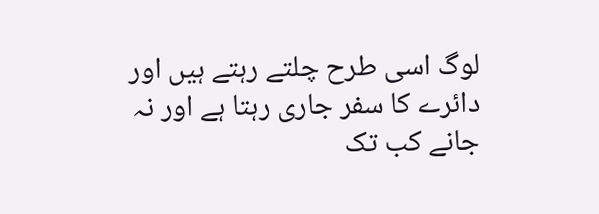لوگ اسی طرح چلتے رہتے ہیں اور دائرے کا سفر جاری رہتا ہے اور نہ جانے کب تک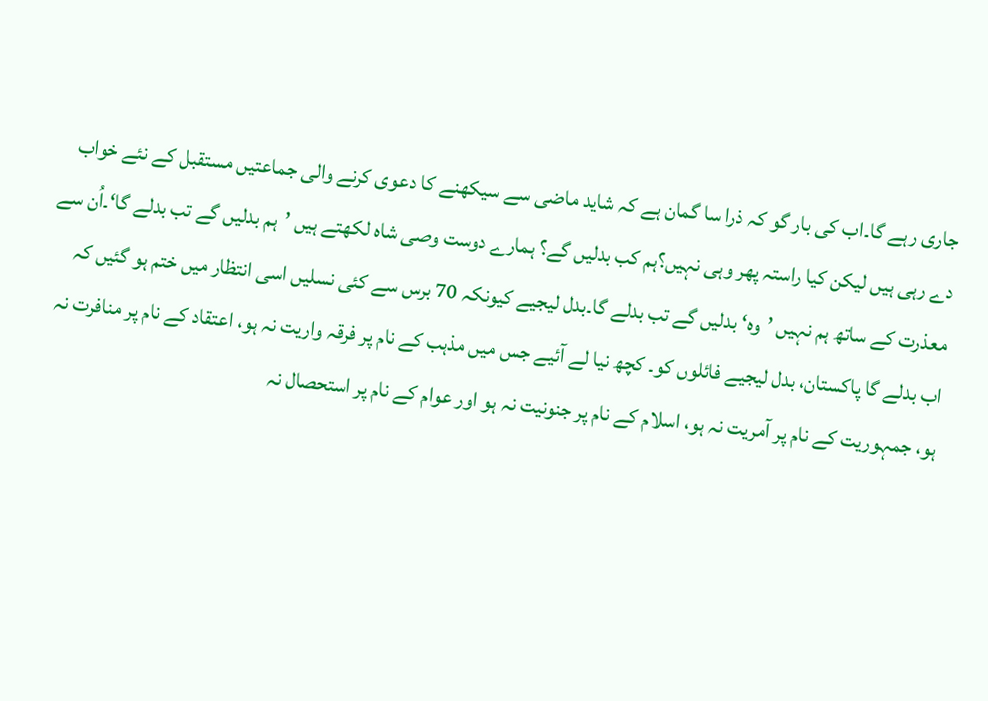جاری رہے گا۔اب کی بار گو کہ ذرا سا گمان ہے کہ شاید ماضی سے سیکھنے کا دعوی کرنے والی جماعتیں مستقبل کے نئے خواب دے رہی ہیں لیکن کیا راستہ پھر وہی نہیں؟ہم کب بدلیں گے؟ ہمارے دوست وصی شاہ لکھتے ہیں ’ہم بدلیں گے تب بدلے گا‘۔اُن سے معذرت کے ساتھ ہم نہیں ’وہ‘ بدلیں گے تب بدلے گا۔بدل لیجیے کیونکہ 70 برس سے کئی نسلیں اسی انتظار میں ختم ہو گئیں کہ اب بدلے گا پاکستان، بدل لیجیے فائلوں کو۔ کچھ نیا لے آئیے جس میں مذہب کے نام پر فرقہ واریت نہ ہو، اعتقاد کے نام پر منافرت نہ ہو، جمہوریت کے نام پر آمریت نہ ہو، اسلام کے نام پر جنونیت نہ ہو اور عوام کے نام پر استحصال نہ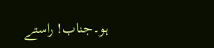ہو۔جناب! راستے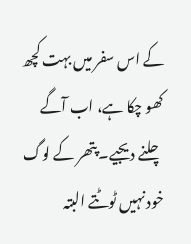کے اس سفر میں بہت کچھ کھو چکا ہے، اب آگے چلنے دیجیے۔ پتھر کے لوگ خود نہیں ٹوٹتے البتہ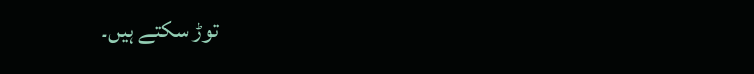توڑ سکتے ہیں۔